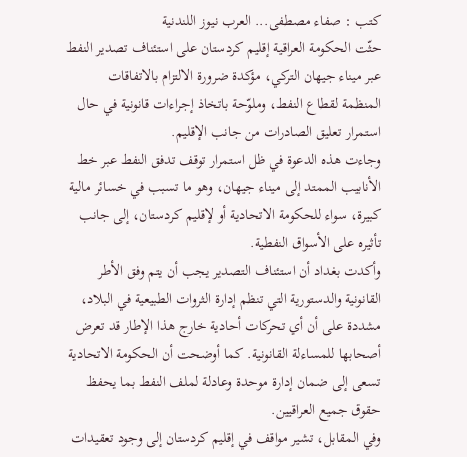كتب : صفاء مصطفى... العرب نيوز اللندنية
حثّت الحكومة العراقية إقليم كردستان على استئناف تصدير النفط عبر ميناء جيهان التركي، مؤكدة ضرورة الالتزام بالاتفاقات المنظمة لقطاع النفط، وملوّحة باتخاذ إجراءات قانونية في حال استمرار تعليق الصادرات من جانب الإقليم.
وجاءت هذه الدعوة في ظل استمرار توقف تدفق النفط عبر خط الأنابيب الممتد إلى ميناء جيهان، وهو ما تسبب في خسائر مالية كبيرة، سواء للحكومة الاتحادية أو لإقليم كردستان، إلى جانب تأثيره على الأسواق النفطية.
وأكدت بغداد أن استئناف التصدير يجب أن يتم وفق الأطر القانونية والدستورية التي تنظم إدارة الثروات الطبيعية في البلاد، مشددة على أن أي تحركات أحادية خارج هذا الإطار قد تعرض أصحابها للمساءلة القانونية. كما أوضحت أن الحكومة الاتحادية تسعى إلى ضمان إدارة موحدة وعادلة لملف النفط بما يحفظ حقوق جميع العراقيين.
وفي المقابل، تشير مواقف في إقليم كردستان إلى وجود تعقيدات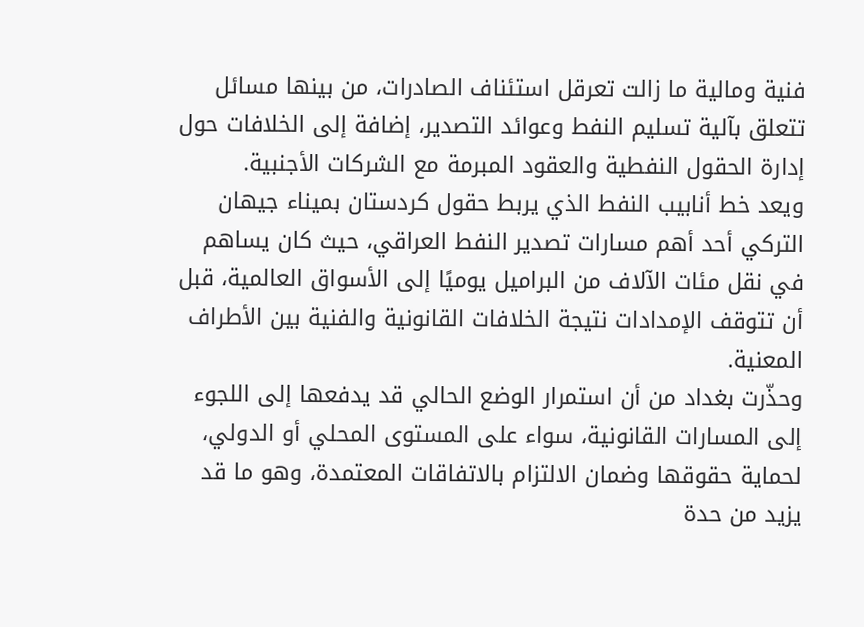فنية ومالية ما زالت تعرقل استئناف الصادرات، من بينها مسائل تتعلق بآلية تسليم النفط وعوائد التصدير، إضافة إلى الخلافات حول إدارة الحقول النفطية والعقود المبرمة مع الشركات الأجنبية.
ويعد خط أنابيب النفط الذي يربط حقول كردستان بميناء جيهان التركي أحد أهم مسارات تصدير النفط العراقي، حيث كان يساهم في نقل مئات الآلاف من البراميل يوميًا إلى الأسواق العالمية، قبل أن تتوقف الإمدادات نتيجة الخلافات القانونية والفنية بين الأطراف المعنية.
وحذّرت بغداد من أن استمرار الوضع الحالي قد يدفعها إلى اللجوء إلى المسارات القانونية، سواء على المستوى المحلي أو الدولي، لحماية حقوقها وضمان الالتزام بالاتفاقات المعتمدة، وهو ما قد يزيد من حدة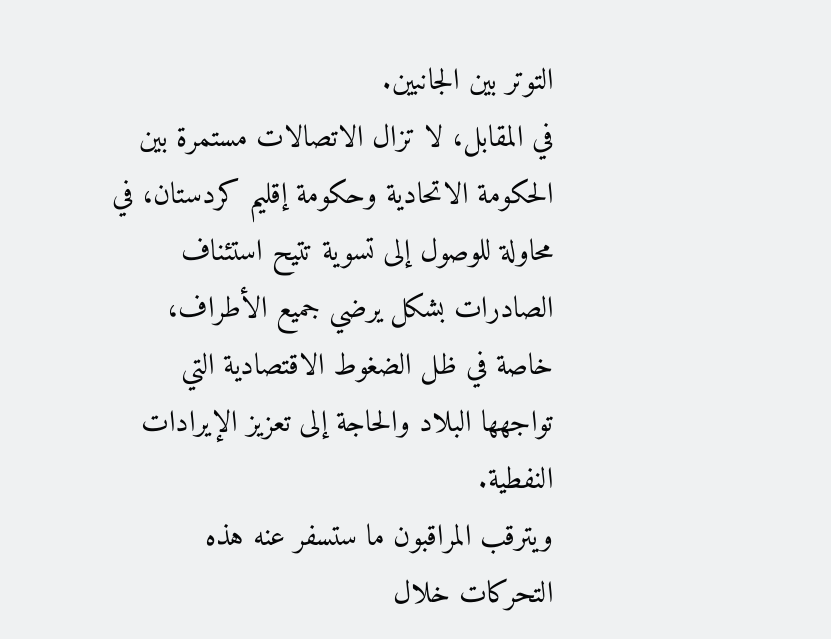التوتر بين الجانبين.
في المقابل، لا تزال الاتصالات مستمرة بين الحكومة الاتحادية وحكومة إقليم كردستان، في محاولة للوصول إلى تسوية تتيح استئناف الصادرات بشكل يرضي جميع الأطراف، خاصة في ظل الضغوط الاقتصادية التي تواجهها البلاد والحاجة إلى تعزيز الإيرادات النفطية.
ويترقب المراقبون ما ستسفر عنه هذه التحركات خلال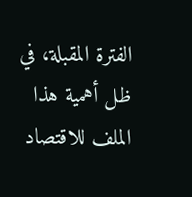الفترة المقبلة، في ظل أهمية هذا الملف للاقتصاد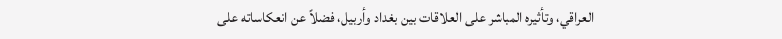العراقي، وتأثيره المباشر على العلاقات بين بغداد وأربيل، فضلاً عن انعكاساته على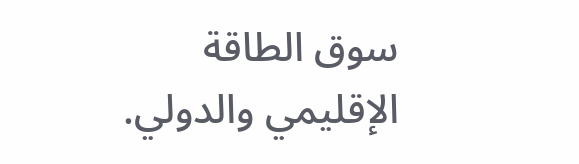سوق الطاقة الإقليمي والدولي.